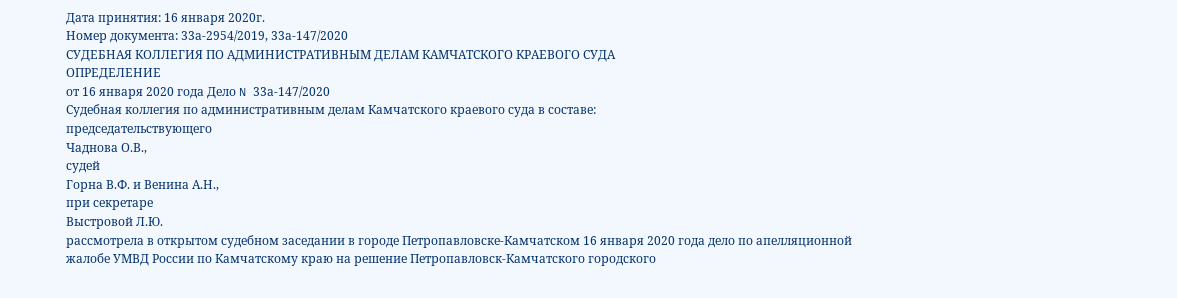Дата принятия: 16 января 2020г.
Номер документа: 33а-2954/2019, 33а-147/2020
СУДЕБНАЯ КОЛЛЕГИЯ ПО АДМИНИСТРАТИВНЫМ ДЕЛАМ КАМЧАТСКОГО КРАЕВОГО СУДА
ОПРЕДЕЛЕНИЕ
от 16 января 2020 года Дело N 33а-147/2020
Судебная коллегия по административным делам Камчатского краевого суда в составе:
председательствующего
Чаднова О.В.,
судей
Горна В.Ф. и Венина А.Н.,
при секретаре
Выстровой Л.Ю.
рассмотрела в открытом судебном заседании в городе Петропавловске-Камчатском 16 января 2020 года дело по апелляционной жалобе УМВД России по Камчатскому краю на решение Петропавловск-Камчатского городского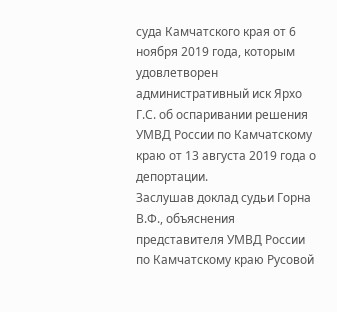суда Камчатского края от 6 ноября 2019 года, которым удовлетворен административный иск Ярхо Г.С. об оспаривании решения УМВД России по Камчатскому краю от 13 августа 2019 года о депортации.
Заслушав доклад судьи Горна В.Ф., объяснения представителя УМВД России по Камчатскому краю Русовой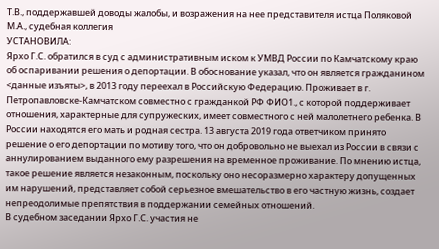Т.В., поддержавшей доводы жалобы, и возражения на нее представителя истца Поляковой М.А., судебная коллегия
УСТАНОВИЛА:
Ярхо Г.С. обратился в суд с административным иском к УМВД России по Камчатскому краю об оспаривании решения о депортации. В обоснование указал, что он является гражданином <данные изъяты>, в 2013 году переехал в Российскую Федерацию. Проживает в г. Петропавловске-Камчатском совместно с гражданкой РФ ФИО1., с которой поддерживает отношения, характерные для супружеских, имеет совместного с ней малолетнего ребенка. В России находятся его мать и родная сестра. 13 августа 2019 года ответчиком принято решение о его депортации по мотиву того, что он добровольно не выехал из России в связи с аннулированием выданного ему разрешения на временное проживание. По мнению истца, такое решение является незаконным, поскольку оно несоразмерно характеру допущенных им нарушений, представляет собой серьезное вмешательство в его частную жизнь, создает непреодолимые препятствия в поддержании семейных отношений.
В судебном заседании Ярхо Г.С. участия не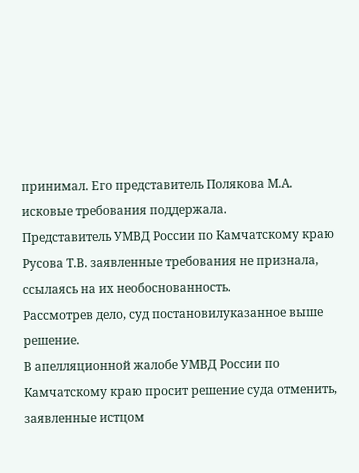принимал. Его представитель Полякова М.А. исковые требования поддержала.
Представитель УМВД России по Камчатскому краю Русова Т.В. заявленные требования не признала, ссылаясь на их необоснованность.
Рассмотрев дело, суд постановилуказанное выше решение.
В апелляционной жалобе УМВД России по Камчатскому краю просит решение суда отменить, заявленные истцом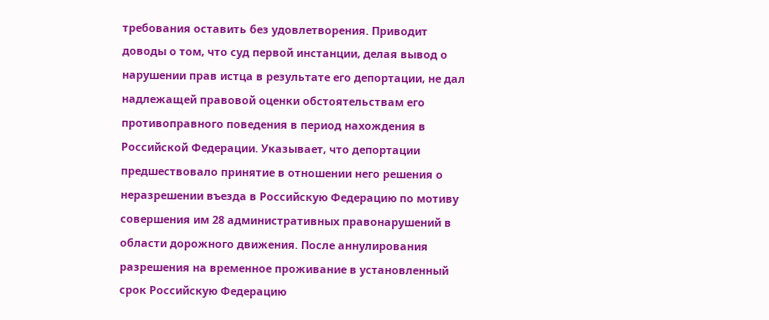требования оставить без удовлетворения. Приводит доводы о том, что суд первой инстанции, делая вывод о нарушении прав истца в результате его депортации, не дал надлежащей правовой оценки обстоятельствам его противоправного поведения в период нахождения в Российской Федерации. Указывает, что депортации предшествовало принятие в отношении него решения о неразрешении въезда в Российскую Федерацию по мотиву совершения им 28 административных правонарушений в области дорожного движения. После аннулирования разрешения на временное проживание в установленный срок Российскую Федерацию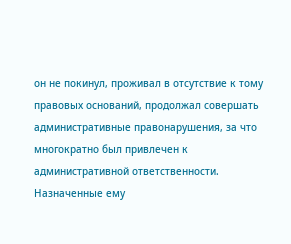он не покинул, проживал в отсутствие к тому правовых оснований, продолжал совершать административные правонарушения, за что многократно был привлечен к административной ответственности. Назначенные ему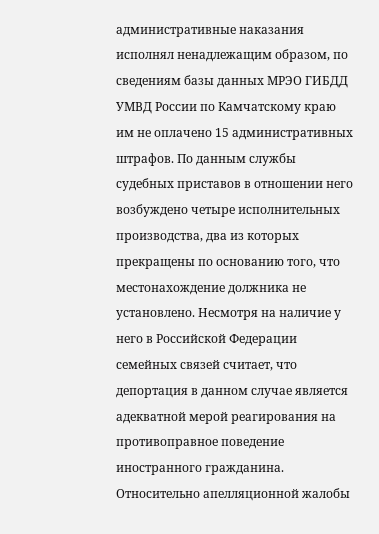административные наказания исполнял ненадлежащим образом, по сведениям базы данных МРЭО ГИБДД УМВД России по Камчатскому краю им не оплачено 15 административных штрафов. По данным службы судебных приставов в отношении него возбуждено четыре исполнительных производства, два из которых прекращены по основанию того, что местонахождение должника не установлено. Несмотря на наличие у него в Российской Федерации семейных связей считает, что депортация в данном случае является адекватной мерой реагирования на противоправное поведение иностранного гражданина.
Относительно апелляционной жалобы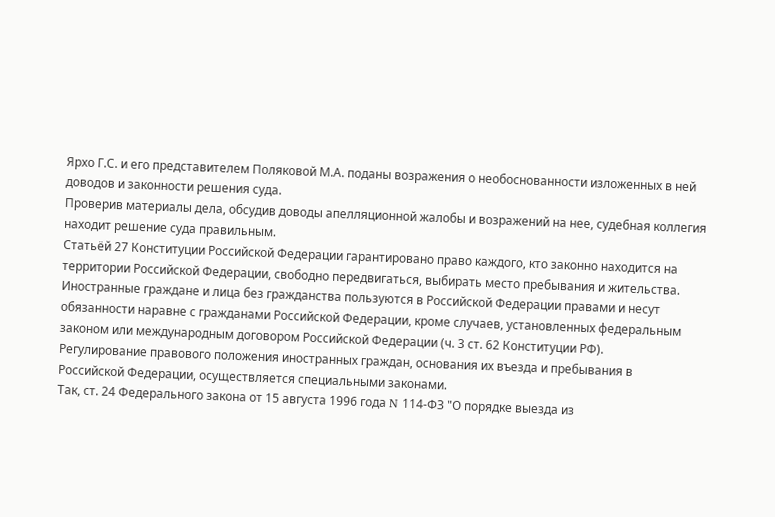Ярхо Г.С. и его представителем Поляковой М.А. поданы возражения о необоснованности изложенных в ней доводов и законности решения суда.
Проверив материалы дела, обсудив доводы апелляционной жалобы и возражений на нее, судебная коллегия находит решение суда правильным.
Статьёй 27 Конституции Российской Федерации гарантировано право каждого, кто законно находится на территории Российской Федерации, свободно передвигаться, выбирать место пребывания и жительства.
Иностранные граждане и лица без гражданства пользуются в Российской Федерации правами и несут обязанности наравне с гражданами Российской Федерации, кроме случаев, установленных федеральным законом или международным договором Российской Федерации (ч. 3 ст. 62 Конституции РФ).
Регулирование правового положения иностранных граждан, основания их въезда и пребывания в Российской Федерации, осуществляется специальными законами.
Так, ст. 24 Федерального закона от 15 августа 1996 года N 114-ФЗ "О порядке выезда из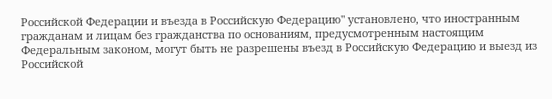Российской Федерации и въезда в Российскую Федерацию" установлено, что иностранным гражданам и лицам без гражданства по основаниям, предусмотренным настоящим Федеральным законом, могут быть не разрешены въезд в Российскую Федерацию и выезд из Российской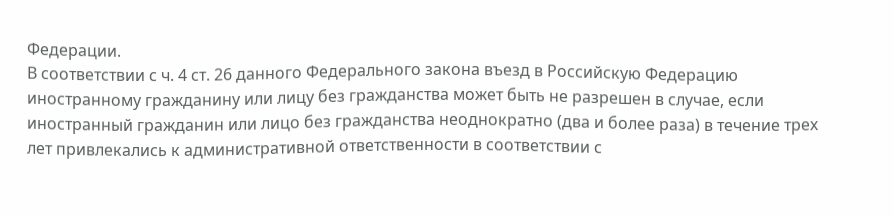Федерации.
В соответствии с ч. 4 ст. 26 данного Федерального закона въезд в Российскую Федерацию иностранному гражданину или лицу без гражданства может быть не разрешен в случае, если иностранный гражданин или лицо без гражданства неоднократно (два и более раза) в течение трех лет привлекались к административной ответственности в соответствии с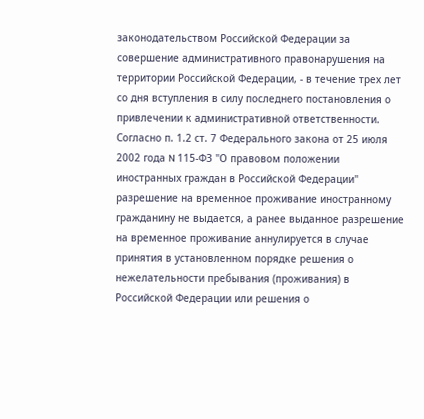законодательством Российской Федерации за совершение административного правонарушения на территории Российской Федерации, - в течение трех лет со дня вступления в силу последнего постановления о привлечении к административной ответственности.
Согласно п. 1.2 ст. 7 Федерального закона от 25 июля 2002 года N 115-ФЗ "О правовом положении иностранных граждан в Российской Федерации" разрешение на временное проживание иностранному гражданину не выдается, а ранее выданное разрешение на временное проживание аннулируется в случае принятия в установленном порядке решения о нежелательности пребывания (проживания) в Российской Федерации или решения о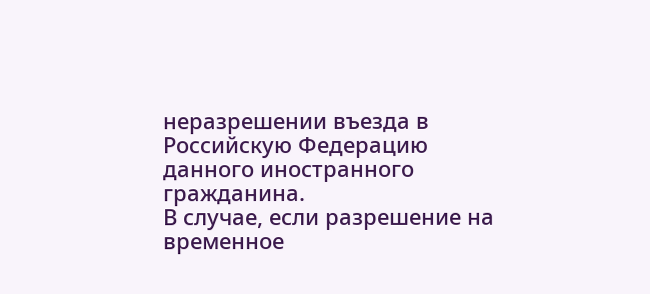неразрешении въезда в Российскую Федерацию данного иностранного гражданина.
В случае, если разрешение на временное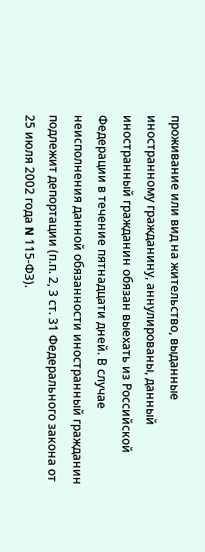проживание или вид на жительство, выданные иностранному гражданину, аннулированы, данный иностранный гражданин обязан выехать из Российской Федерации в течение пятнадцати дней. В случае неисполнения данной обязанности иностранный гражданин подлежит депортации (п.п. 2, 3 ст. 31 Федерального закона от 25 июля 2002 года N 115-ФЗ).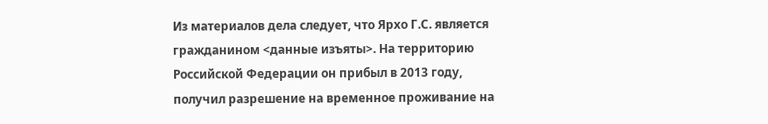Из материалов дела следует, что Ярхо Г.С. является гражданином <данные изъяты>. На территорию Российской Федерации он прибыл в 2013 году, получил разрешение на временное проживание на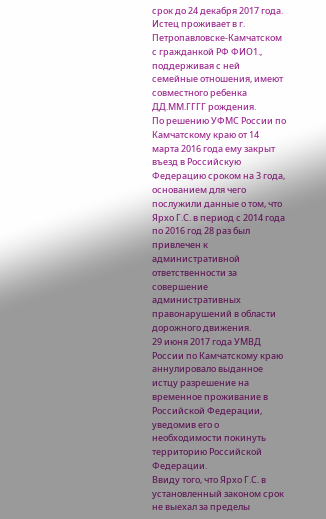срок до 24 декабря 2017 года.
Истец проживает в г. Петропавловске-Камчатском с гражданкой РФ ФИО1., поддерживая с ней семейные отношения, имеют совместного ребенка ДД.ММ.ГГГГ рождения.
По решению УФМС России по Камчатскому краю от 14 марта 2016 года ему закрыт въезд в Российскую Федерацию сроком на 3 года, основанием для чего послужили данные о том, что Ярхо Г.С. в период с 2014 года по 2016 год 28 раз был привлечен к административной ответственности за совершение административных правонарушений в области дорожного движения.
29 июня 2017 года УМВД России по Камчатскому краю аннулировало выданное истцу разрешение на временное проживание в Российской Федерации, уведомив его о необходимости покинуть территорию Российской Федерации.
Ввиду того, что Ярхо Г.С. в установленный законом срок не выехал за пределы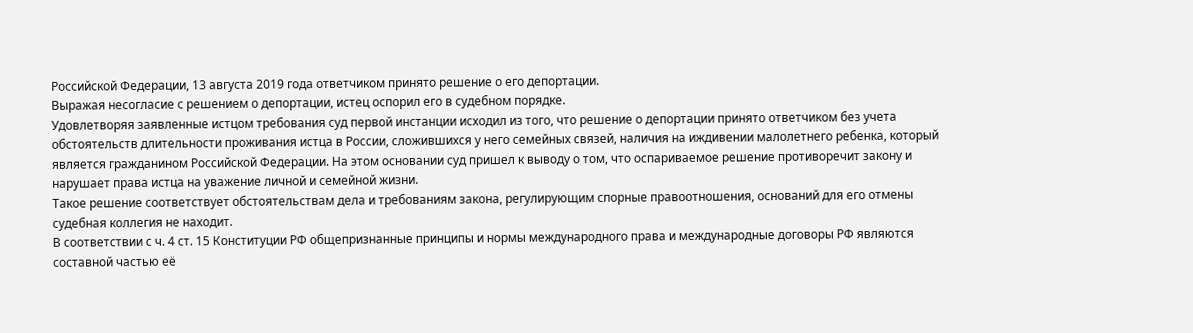Российской Федерации, 13 августа 2019 года ответчиком принято решение о его депортации.
Выражая несогласие с решением о депортации, истец оспорил его в судебном порядке.
Удовлетворяя заявленные истцом требования суд первой инстанции исходил из того, что решение о депортации принято ответчиком без учета обстоятельств длительности проживания истца в России, сложившихся у него семейных связей, наличия на иждивении малолетнего ребенка, который является гражданином Российской Федерации. На этом основании суд пришел к выводу о том, что оспариваемое решение противоречит закону и нарушает права истца на уважение личной и семейной жизни.
Такое решение соответствует обстоятельствам дела и требованиям закона, регулирующим спорные правоотношения, оснований для его отмены судебная коллегия не находит.
В соответствии с ч. 4 ст. 15 Конституции РФ общепризнанные принципы и нормы международного права и международные договоры РФ являются составной частью её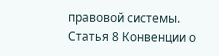правовой системы.
Статья 8 Конвенции о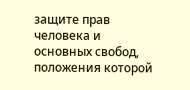защите прав человека и основных свобод, положения которой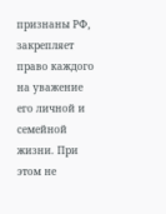признаны РФ, закрепляет право каждого на уважение его личной и семейной жизни. При этом не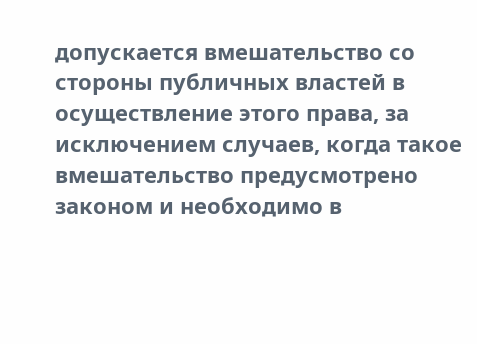допускается вмешательство со стороны публичных властей в осуществление этого права, за исключением случаев, когда такое вмешательство предусмотрено законом и необходимо в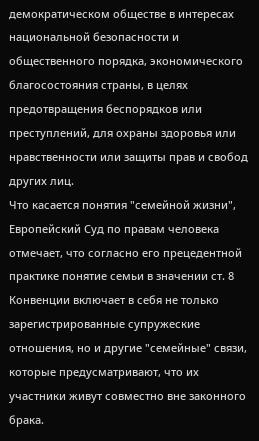демократическом обществе в интересах национальной безопасности и общественного порядка, экономического благосостояния страны, в целях предотвращения беспорядков или преступлений, для охраны здоровья или нравственности или защиты прав и свобод других лиц.
Что касается понятия "семейной жизни", Европейский Суд по правам человека отмечает, что согласно его прецедентной практике понятие семьи в значении ст. 8 Конвенции включает в себя не только зарегистрированные супружеские отношения, но и другие "семейные" связи, которые предусматривают, что их участники живут совместно вне законного брака.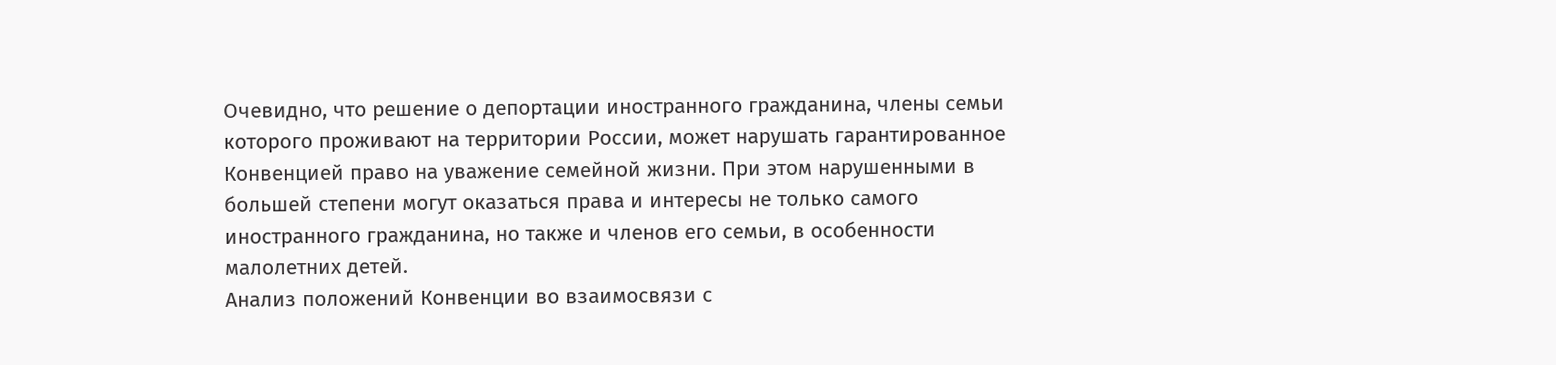Очевидно, что решение о депортации иностранного гражданина, члены семьи которого проживают на территории России, может нарушать гарантированное Конвенцией право на уважение семейной жизни. При этом нарушенными в большей степени могут оказаться права и интересы не только самого иностранного гражданина, но также и членов его семьи, в особенности малолетних детей.
Анализ положений Конвенции во взаимосвязи с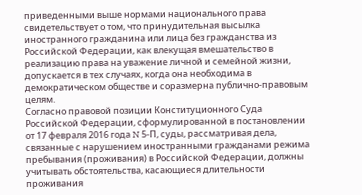приведенными выше нормами национального права свидетельствует о том, что принудительная высылка иностранного гражданина или лица без гражданства из Российской Федерации, как влекущая вмешательство в реализацию права на уважение личной и семейной жизни, допускается в тех случаях, когда она необходима в демократическом обществе и соразмерна публично-правовым целям.
Согласно правовой позиции Конституционного Суда Российской Федерации, сформулированной в постановлении от 17 февраля 2016 года N 5-П, суды, рассматривая дела, связанные с нарушением иностранными гражданами режима пребывания (проживания) в Российской Федерации, должны учитывать обстоятельства, касающиеся длительности проживания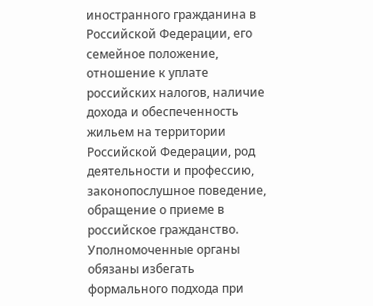иностранного гражданина в Российской Федерации, его семейное положение, отношение к уплате российских налогов, наличие дохода и обеспеченность жильем на территории Российской Федерации, род деятельности и профессию, законопослушное поведение, обращение о приеме в российское гражданство. Уполномоченные органы обязаны избегать формального подхода при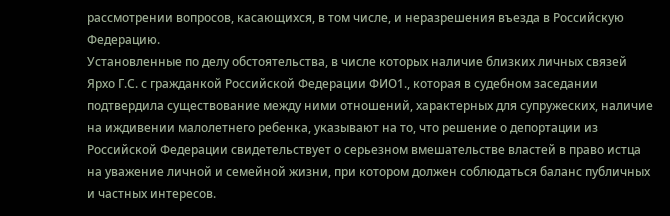рассмотрении вопросов, касающихся, в том числе, и неразрешения въезда в Российскую Федерацию.
Установленные по делу обстоятельства, в числе которых наличие близких личных связей Ярхо Г.С. с гражданкой Российской Федерации ФИО1., которая в судебном заседании подтвердила существование между ними отношений, характерных для супружеских, наличие на иждивении малолетнего ребенка, указывают на то, что решение о депортации из Российской Федерации свидетельствует о серьезном вмешательстве властей в право истца на уважение личной и семейной жизни, при котором должен соблюдаться баланс публичных и частных интересов.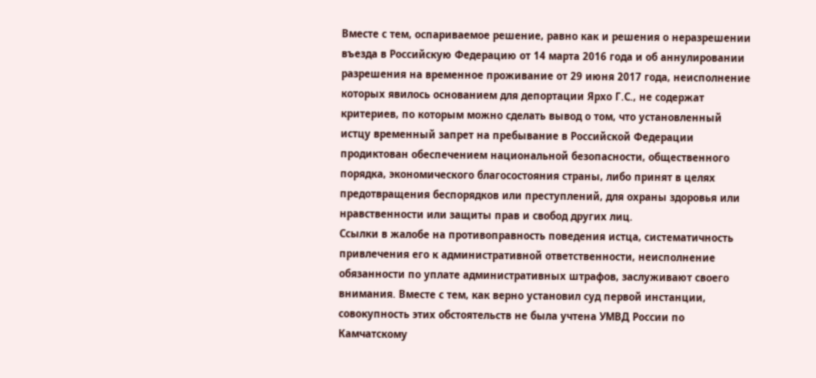Вместе с тем, оспариваемое решение, равно как и решения о неразрешении въезда в Российскую Федерацию от 14 марта 2016 года и об аннулировании разрешения на временное проживание от 29 июня 2017 года, неисполнение которых явилось основанием для депортации Ярхо Г.С., не содержат критериев, по которым можно сделать вывод о том, что установленный истцу временный запрет на пребывание в Российской Федерации продиктован обеспечением национальной безопасности, общественного порядка, экономического благосостояния страны, либо принят в целях предотвращения беспорядков или преступлений, для охраны здоровья или нравственности или защиты прав и свобод других лиц.
Ссылки в жалобе на противоправность поведения истца, систематичность привлечения его к административной ответственности, неисполнение обязанности по уплате административных штрафов, заслуживают своего внимания. Вместе с тем, как верно установил суд первой инстанции, совокупность этих обстоятельств не была учтена УМВД России по Камчатскому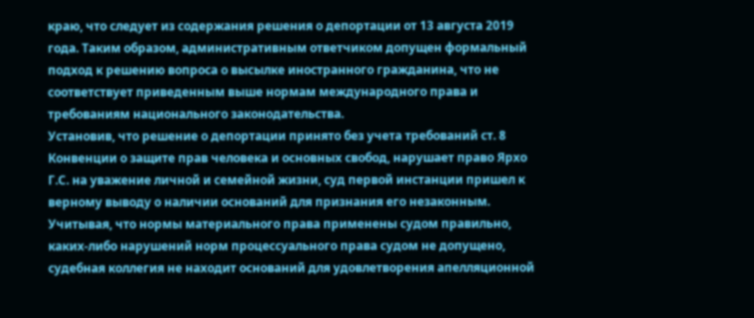краю, что следует из содержания решения о депортации от 13 августа 2019 года. Таким образом, административным ответчиком допущен формальный подход к решению вопроса о высылке иностранного гражданина, что не соответствует приведенным выше нормам международного права и требованиям национального законодательства.
Установив, что решение о депортации принято без учета требований ст. 8 Конвенции о защите прав человека и основных свобод, нарушает право Ярхо Г.С. на уважение личной и семейной жизни, суд первой инстанции пришел к верному выводу о наличии оснований для признания его незаконным.
Учитывая, что нормы материального права применены судом правильно, каких-либо нарушений норм процессуального права судом не допущено, судебная коллегия не находит оснований для удовлетворения апелляционной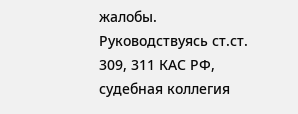жалобы.
Руководствуясь ст.ст. 309, 311 КАС РФ, судебная коллегия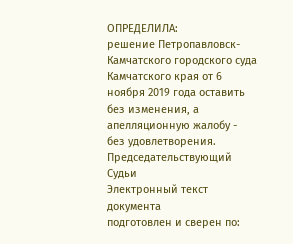ОПРЕДЕЛИЛА:
решение Петропавловск-Камчатского городского суда Камчатского края от 6 ноября 2019 года оставить без изменения, а апелляционную жалобу - без удовлетворения.
Председательствующий
Судьи
Электронный текст документа
подготовлен и сверен по: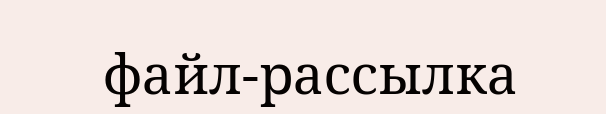файл-рассылка